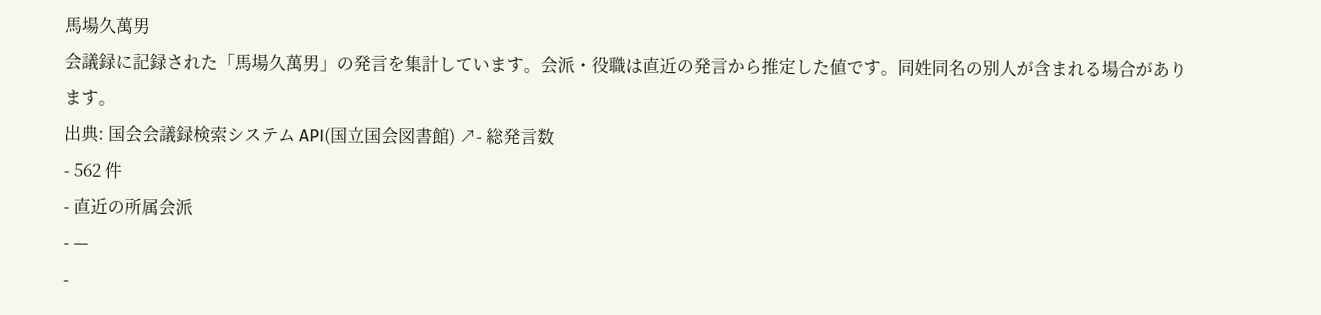馬場久萬男
会議録に記録された「馬場久萬男」の発言を集計しています。会派・役職は直近の発言から推定した値です。同姓同名の別人が含まれる場合があります。
出典: 国会会議録検索システム API(国立国会図書館) ↗- 総発言数
- 562 件
- 直近の所属会派
- —
-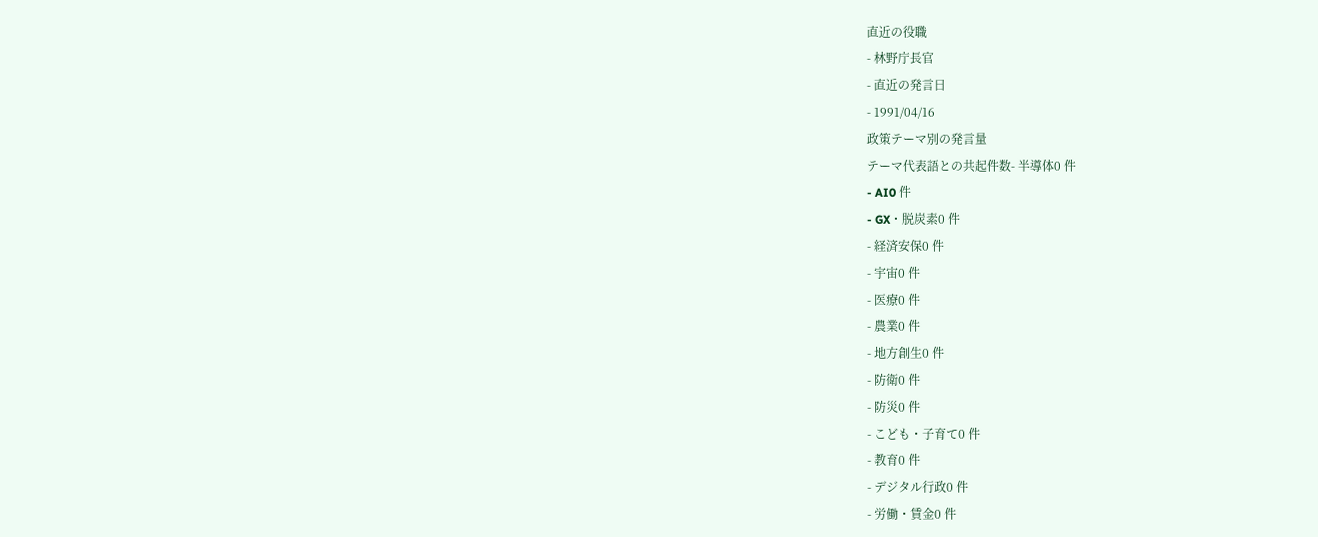直近の役職
- 林野庁長官
- 直近の発言日
- 1991/04/16
政策テーマ別の発言量
テーマ代表語との共起件数- 半導体0 件
- AI0 件
- GX・脱炭素0 件
- 経済安保0 件
- 宇宙0 件
- 医療0 件
- 農業0 件
- 地方創生0 件
- 防衛0 件
- 防災0 件
- こども・子育て0 件
- 教育0 件
- デジタル行政0 件
- 労働・賃金0 件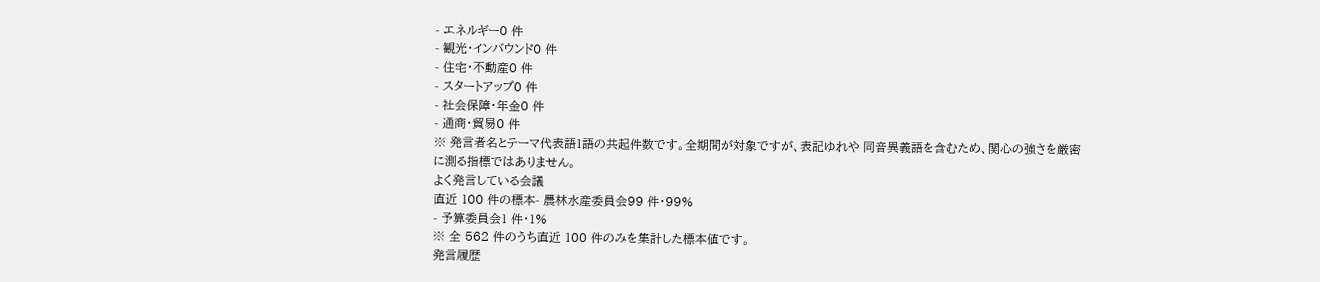- エネルギー0 件
- 観光・インバウンド0 件
- 住宅・不動産0 件
- スタートアップ0 件
- 社会保障・年金0 件
- 通商・貿易0 件
※ 発言者名とテーマ代表語1語の共起件数です。全期間が対象ですが、表記ゆれや 同音異義語を含むため、関心の強さを厳密に測る指標ではありません。
よく発言している会議
直近 100 件の標本- 農林水産委員会99 件・99%
- 予算委員会1 件・1%
※ 全 562 件のうち直近 100 件のみを集計した標本値です。
発言履歴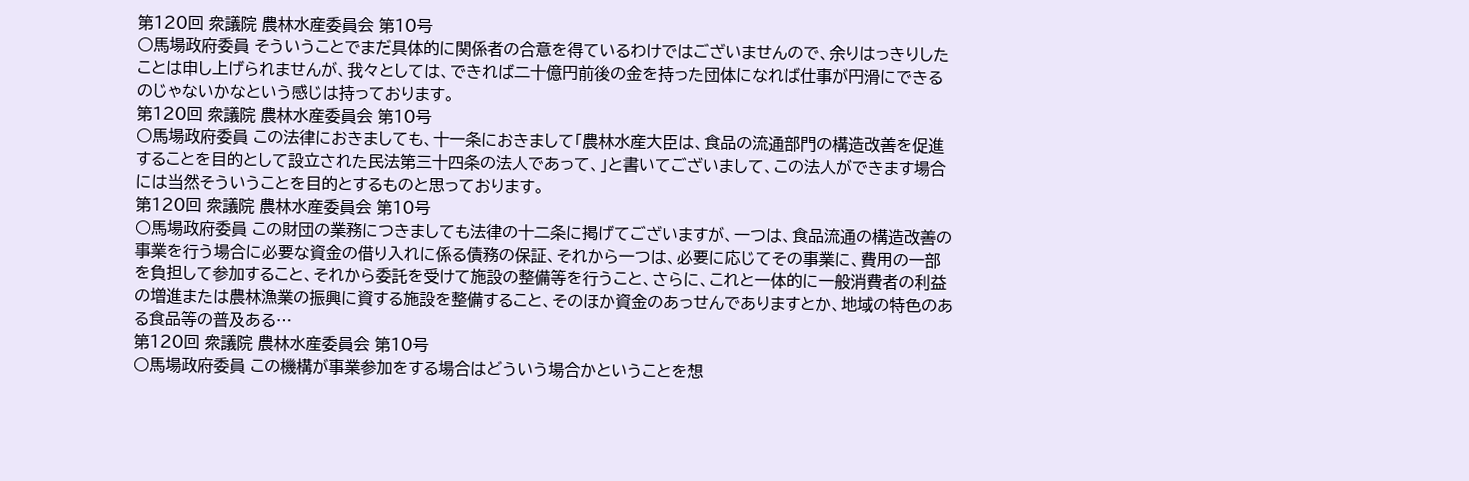第120回 衆議院 農林水産委員会 第10号
○馬場政府委員 そういうことでまだ具体的に関係者の合意を得ているわけではございませんので、余りはっきりしたことは申し上げられませんが、我々としては、できれば二十億円前後の金を持った団体になれば仕事が円滑にできるのじゃないかなという感じは持っております。
第120回 衆議院 農林水産委員会 第10号
○馬場政府委員 この法律におきましても、十一条におきまして「農林水産大臣は、食品の流通部門の構造改善を促進することを目的として設立された民法第三十四条の法人であって、」と書いてございまして、この法人ができます場合には当然そういうことを目的とするものと思っております。
第120回 衆議院 農林水産委員会 第10号
○馬場政府委員 この財団の業務につきましても法律の十二条に掲げてございますが、一つは、食品流通の構造改善の事業を行う場合に必要な資金の借り入れに係る債務の保証、それから一つは、必要に応じてその事業に、費用の一部を負担して参加すること、それから委託を受けて施設の整備等を行うこと、さらに、これと一体的に一般消費者の利益の増進または農林漁業の振興に資する施設を整備すること、そのほか資金のあっせんでありますとか、地域の特色のある食品等の普及ある…
第120回 衆議院 農林水産委員会 第10号
○馬場政府委員 この機構が事業参加をする場合はどういう場合かということを想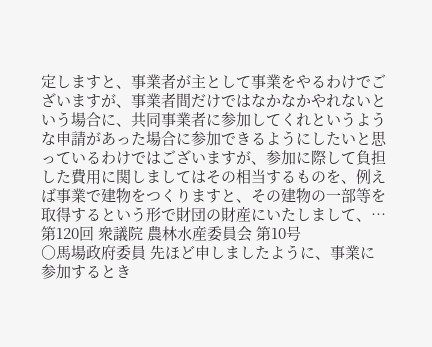定しますと、事業者が主として事業をやるわけでございますが、事業者間だけではなかなかやれないという場合に、共同事業者に参加してくれというような申請があった場合に参加できるようにしたいと思っているわけではございますが、参加に際して負担した費用に関しましてはその相当するものを、例えば事業で建物をつくりますと、その建物の一部等を取得するという形で財団の財産にいたしまして、…
第120回 衆議院 農林水産委員会 第10号
○馬場政府委員 先ほど申しましたように、事業に参加するとき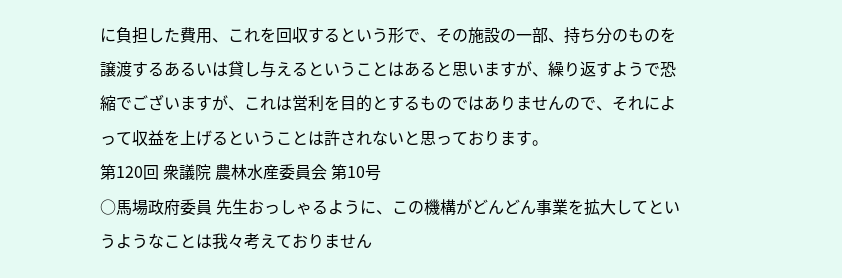に負担した費用、これを回収するという形で、その施設の一部、持ち分のものを譲渡するあるいは貸し与えるということはあると思いますが、繰り返すようで恐縮でございますが、これは営利を目的とするものではありませんので、それによって収益を上げるということは許されないと思っております。
第120回 衆議院 農林水産委員会 第10号
○馬場政府委員 先生おっしゃるように、この機構がどんどん事業を拡大してというようなことは我々考えておりません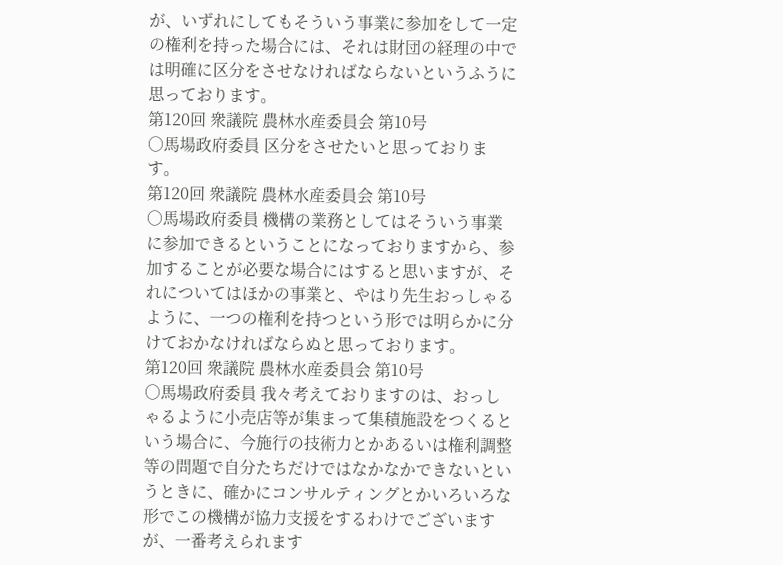が、いずれにしてもそういう事業に参加をして一定の権利を持った場合には、それは財団の経理の中では明確に区分をさせなければならないというふうに思っております。
第120回 衆議院 農林水産委員会 第10号
○馬場政府委員 区分をさせたいと思っております。
第120回 衆議院 農林水産委員会 第10号
○馬場政府委員 機構の業務としてはそういう事業に参加できるということになっておりますから、参加することが必要な場合にはすると思いますが、それについてはほかの事業と、やはり先生おっしゃるように、一つの権利を持つという形では明らかに分けておかなければならぬと思っております。
第120回 衆議院 農林水産委員会 第10号
○馬場政府委員 我々考えておりますのは、おっしゃるように小売店等が集まって集積施設をつくるという場合に、今施行の技術力とかあるいは権利調整等の問題で自分たちだけではなかなかできないというときに、確かにコンサルティングとかいろいろな形でこの機構が協力支援をするわけでございますが、一番考えられます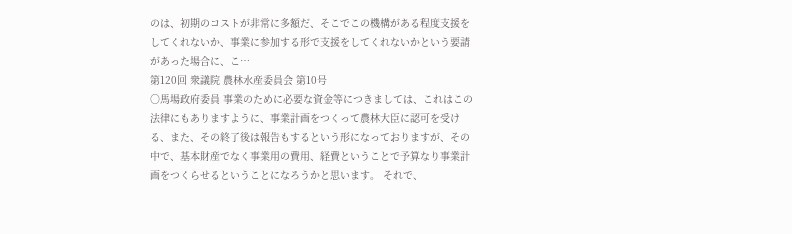のは、初期のコストが非常に多額だ、そこでこの機構がある程度支援をしてくれないか、事業に参加する形で支援をしてくれないかという要請があった場合に、こ…
第120回 衆議院 農林水産委員会 第10号
○馬場政府委員 事業のために必要な資金等につきましては、これはこの法律にもありますように、事業計画をつくって農林大臣に認可を受ける、また、その終了後は報告もするという形になっておりますが、その中で、基本財産でなく事業用の費用、経費ということで予算なり事業計画をつくらせるということになろうかと思います。 それで、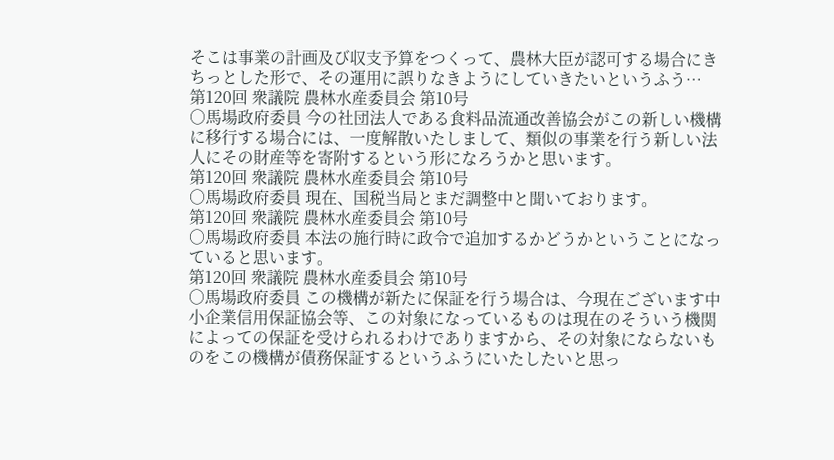そこは事業の計画及び収支予算をつくって、農林大臣が認可する場合にきちっとした形で、その運用に誤りなきようにしていきたいというふう…
第120回 衆議院 農林水産委員会 第10号
○馬場政府委員 今の社団法人である食料品流通改善協会がこの新しい機構に移行する場合には、一度解散いたしまして、類似の事業を行う新しい法人にその財産等を寄附するという形になろうかと思います。
第120回 衆議院 農林水産委員会 第10号
○馬場政府委員 現在、国税当局とまだ調整中と聞いております。
第120回 衆議院 農林水産委員会 第10号
○馬場政府委員 本法の施行時に政令で追加するかどうかということになっていると思います。
第120回 衆議院 農林水産委員会 第10号
○馬場政府委員 この機構が新たに保証を行う場合は、今現在ございます中小企業信用保証協会等、この対象になっているものは現在のそういう機関によっての保証を受けられるわけでありますから、その対象にならないものをこの機構が債務保証するというふうにいたしたいと思っ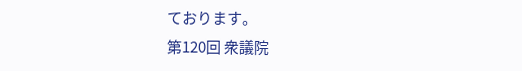ております。
第120回 衆議院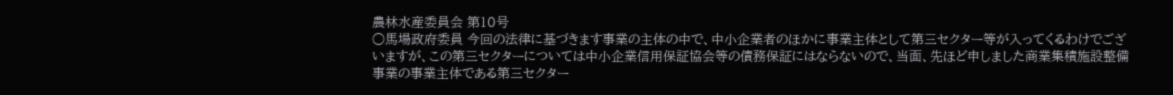農林水産委員会 第10号
○馬場政府委員 今回の法律に基づきます事業の主体の中で、中小企業者のほかに事業主体として第三セクター等が入ってくるわけでございますが、この第三セクターについては中小企業信用保証協会等の債務保証にはならないので、当面、先ほど申しました商業集積施設整備事業の事業主体である第三セクター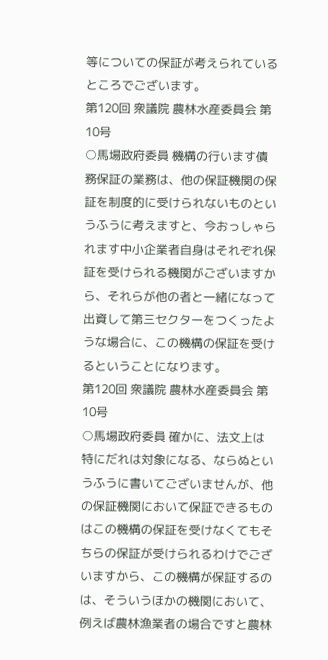等についての保証が考えられているところでございます。
第120回 衆議院 農林水産委員会 第10号
○馬場政府委員 機構の行います債務保証の業務は、他の保証機関の保証を制度的に受けられないものというふうに考えますと、今おっしゃられます中小企業者自身はそれぞれ保証を受けられる機関がございますから、それらが他の者と一緒になって出資して第三セクターをつくったような場合に、この機構の保証を受けるということになります。
第120回 衆議院 農林水産委員会 第10号
○馬場政府委員 確かに、法文上は特にだれは対象になる、ならぬというふうに書いてございませんが、他の保証機関において保証できるものはこの機構の保証を受けなくてもそちらの保証が受けられるわけでございますから、この機構が保証するのは、そういうほかの機関において、例えば農林漁業者の場合ですと農林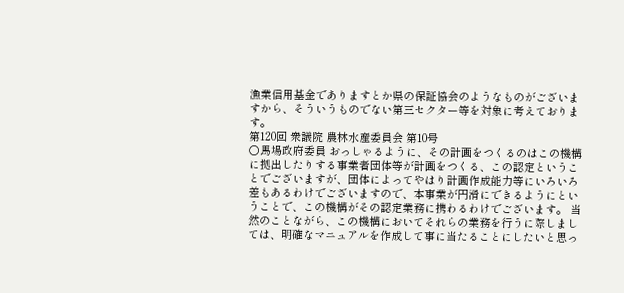漁業信用基金でありますとか県の保証協会のようなものがございますから、そういうものでない第三セクター等を対象に考えております。
第120回 衆議院 農林水産委員会 第10号
○馬場政府委員 おっしゃるように、その計画をつくるのはこの機構に拠出したりする事業者団体等が計画をつくる、この認定ということでございますが、団体によってやはり計画作成能力等にいろいろ差もあるわけでございますので、本事業が円滑にできるようにということで、この機構がその認定業務に携わるわけでございます。 当然のことながら、この機構においてそれらの業務を行うに際しましては、明確なマニュアルを作成して事に当たることにしたいと思っ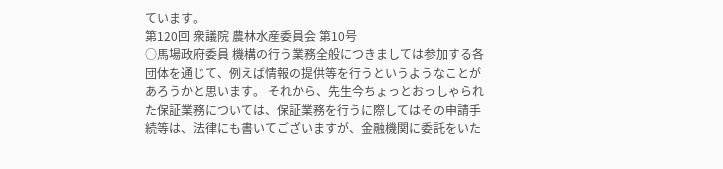ています。
第120回 衆議院 農林水産委員会 第10号
○馬場政府委員 機構の行う業務全般につきましては参加する各団体を通じて、例えば情報の提供等を行うというようなことがあろうかと思います。 それから、先生今ちょっとおっしゃられた保証業務については、保証業務を行うに際してはその申請手続等は、法律にも書いてございますが、金融機関に委託をいた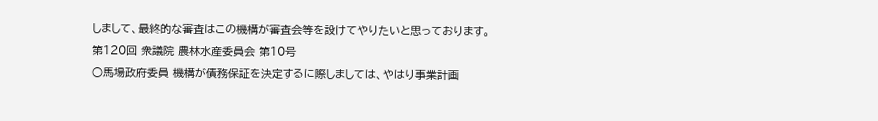しまして、最終的な審査はこの機構が審査会等を設けてやりたいと思っております。
第120回 衆議院 農林水産委員会 第10号
○馬場政府委員 機構が債務保証を決定するに際しましては、やはり事業計画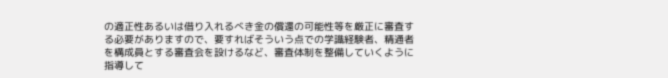の適正性あるいは借り入れるべき金の償還の可能性等を厳正に審査する必要がありますので、要すればそういう点での学識経験者、精通者を構成員とする審査会を設けるなど、審査体制を整備していくように指導して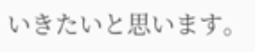いきたいと思います。